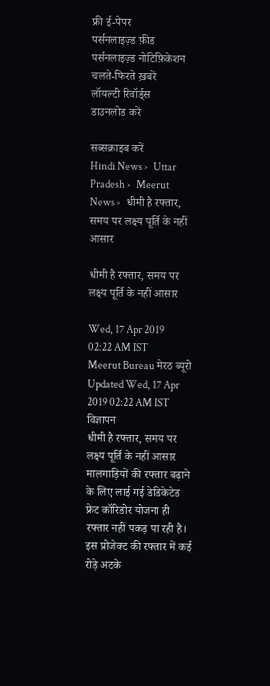फ्री ई-पेपर
पर्सनलाइज़्ड फ़ीड
पर्सनलाइज़्ड नोटिफ़िकेशन
चलते-फिरते ख़बरें
लॉयल्टी रिवॉर्ड्स
डाउनलोड करें

सब्सक्राइब करें
Hindi News ›   Uttar Pradesh ›   Meerut News ›   धीमी है रफ्तार, समय पर लक्ष्य पूर्ति के नहीं आसार

धीमी है रफ्तार, समय पर लक्ष्य पूर्ति के नहीं आसार

Wed, 17 Apr 2019 02:22 AM IST
Meerut Bureau मेरठ ब्यूरो
Updated Wed, 17 Apr 2019 02:22 AM IST
विज्ञापन
धीमी है रफ्तार, समय पर लक्ष्य पूर्ति के नहीं आसार
मालगाड़ियों की रफ्तार बढ़ाने के लिए लाई गई डेडिकेटेड फ्रेट कॉरिडोर योजना ही रफ्तार नहीं पकड़ पा रही है। इस प्रोजेक्ट की रफ्तार में कई रोड़े अटके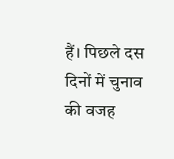हैं। पिछले दस दिनों में चुनाव की वजह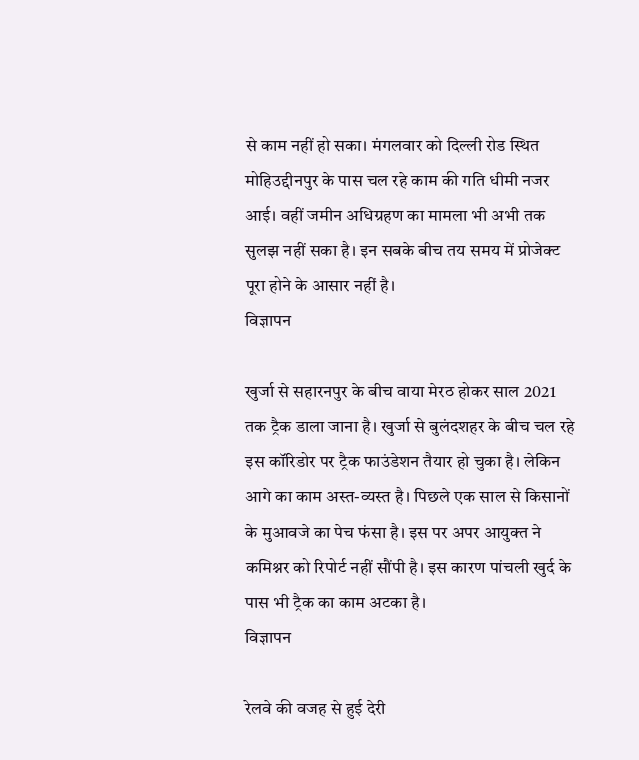से काम नहीं हो सका। मंगलवार को दिल्ली रोड स्थित मोहिउद्दीनपुर के पास चल रहे काम की गति धीमी नजर आई। वहीं जमीन अधिग्रहण का मामला भी अभी तक सुलझ नहीं सका है। इन सबके बीच तय समय में प्रोजेक्ट पूरा होने के आसार नहीं है।
विज्ञापन

खुर्जा से सहारनपुर के बीच वाया मेरठ होकर साल 2021 तक ट्रैक डाला जाना है। खुर्जा से बुलंदशहर के बीच चल रहे इस कॉरिडोर पर ट्रैक फाउंडेशन तैयार हो चुका है। लेकिन आगे का काम अस्त-व्यस्त है। पिछले एक साल से किसानों के मुआवजे का पेच फंसा है। इस पर अपर आयुक्त ने कमिश्नर को रिपोर्ट नहीं सौंपी है। इस कारण पांचली खुर्द के पास भी ट्रैक का काम अटका है।
विज्ञापन

रेलवे की वजह से हुई देरी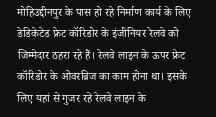मोहिउद्दीनपुर के पास हो रहे निर्माण कार्य के लिए डेडिकेटेड फ्रेट कॉरिडोर के इंजीनियर रेलवे को जिम्मेदार ठहरा रहे हैं। रेलवे लाइन के ऊपर फ्रेट कॉरिडोर के ओवरब्रिज का काम होना था। इसके लिए यहां से गुजर रहे रेलवे लाइन के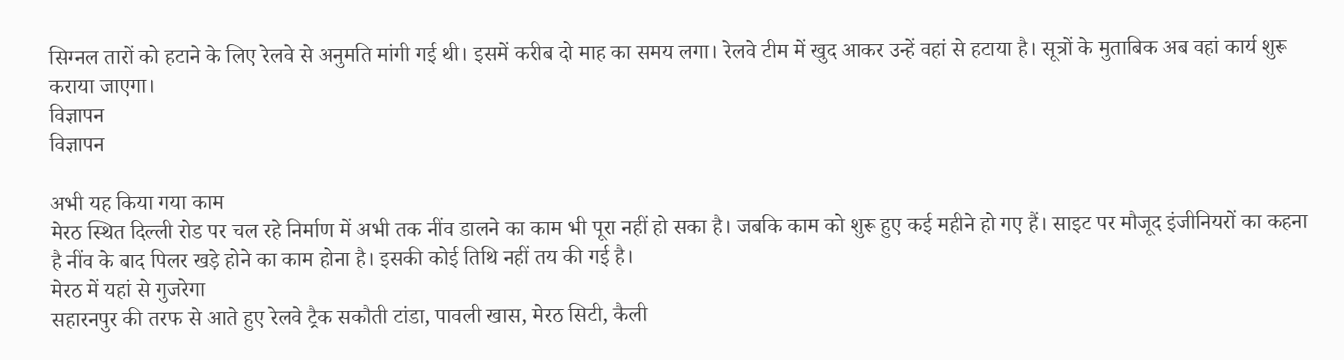सिग्नल तारों को हटाने के लिए रेलवे से अनुमति मांगी गई थी। इसमें करीब दो माह का समय लगा। रेलवे टीम में खुद आकर उन्हें वहां से हटाया है। सूत्रों के मुताबिक अब वहां कार्य शुरू कराया जाएगा।
विज्ञापन
विज्ञापन

अभी यह किया गया काम
मेरठ स्थित दिल्ली रोड पर चल रहे निर्माण में अभी तक नींव डालने का काम भी पूरा नहीं हो सका है। जबकि काम को शुरू हुए कई महीने हो गए हैं। साइट पर मौजूद इंजीनियरों का कहना है नींव के बाद पिलर खड़े होने का काम होना है। इसकी कोई तिथि नहीं तय की गई है।
मेरठ में यहां से गुजरेगा
सहारनपुर की तरफ से आते हुए रेलवे ट्रैक सकौती टांडा, पावली खास, मेरठ सिटी, कैली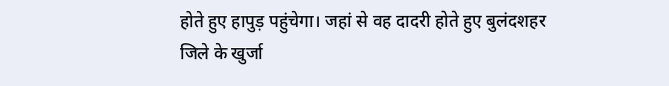होते हुए हापुड़ पहुंचेगा। जहां से वह दादरी होते हुए बुलंदशहर जिले के खुर्जा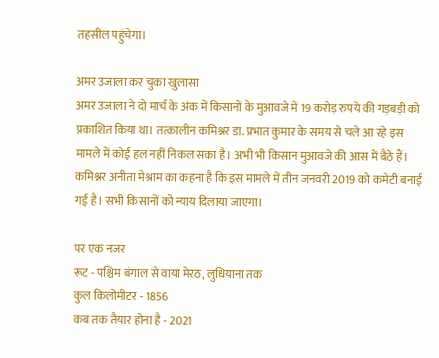तहसील पहुंचेगा।

अमर उजाला कर चुका खुलासा
अमर उजाला ने दो मार्च के अंक में किसानों के मुआवजे में 19 करोड़ रुपये की गड़बड़ी को प्रकाशित किया था। तत्कालीन कमिश्नर डा. प्रभात कुमार के समय से चले आ रहे इस मामले में कोई हल नहीं निकल सका है। अभी भी किसान मुआवजे की आस में बैठे हैं। कमिश्नर अनीता मेश्राम का कहना है कि इस मामले में तीन जनवरी 2019 को कमेटी बनाई गई है। सभी किसानों को न्याय दिलाया जाएगा।

पर एक नजर
रूट - पश्चिम बंगाल से वाया मेरठ, लुधियाना तक
कुल किलोमीटर - 1856
कब तक तैयार होना है - 2021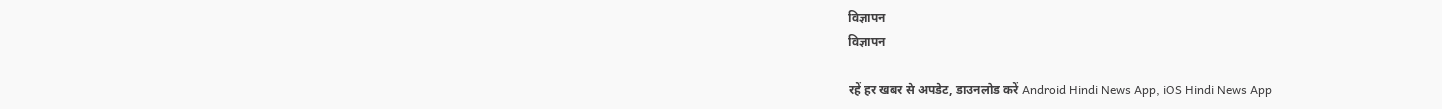विज्ञापन
विज्ञापन

रहें हर खबर से अपडेट, डाउनलोड करें Android Hindi News App, iOS Hindi News App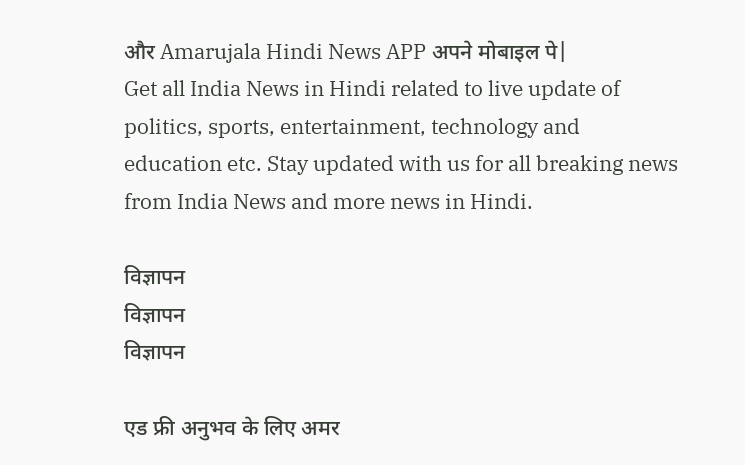और Amarujala Hindi News APP अपने मोबाइल पे|
Get all India News in Hindi related to live update of politics, sports, entertainment, technology and education etc. Stay updated with us for all breaking news from India News and more news in Hindi.

विज्ञापन
विज्ञापन
विज्ञापन

एड फ्री अनुभव के लिए अमर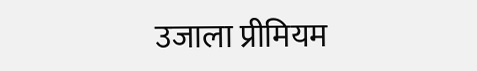उजाला प्रीमियम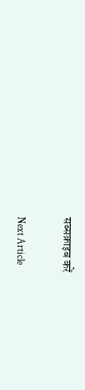सब्सक्राइब करें

Next Article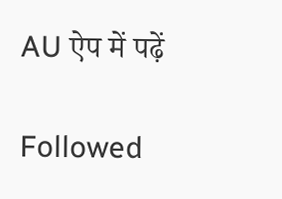AU ऐप में पढ़ें

Followed